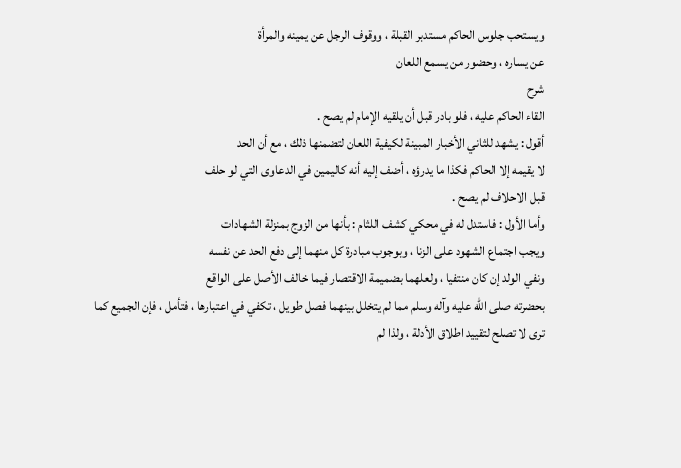ويستحب جلوس الحاكم مستدبر القبلة ، ووقوف الرجل عن يمينه والمرأة
عن يساره ، وحضور من يسمع اللعان
شرح
القاء الحاكم عليه ، فلو بادر قبل أن يلقيه الإمام لم يصح .
أقول : يشهد للثاني الأخبار المبينة لكيفية اللعان لتضمنها ذلك ، مع أن الحد
لا يقيمه إلا الحاكم فكذا ما يدرؤه ، أضف إليه أنه كاليمين في الدعاوى التي لو حلف
قبل الاحلاف لم يصح .
وأما الأول : فاستدل له في محكي كشف اللثام : بأنها من الزوج بمنزلة الشهادات
ويجب اجتماع الشهود على الزنا ، وبوجوب مبادرة كل منهما إلى دفع الحد عن نفسه
ونفي الولد إن كان منتفيا ، ولعلهما بضميمة الاقتصار فيما خالف الأصل على الواقع
بحضرته صلى الله عليه وآله وسلم مما لم يتخلل بينهما فصل طويل ، تكفي في اعتبارها ، فتأمل ، فإن الجميع كما
ترى لا تصلح لتقييد اطلاق الأدلة ، ولذا لم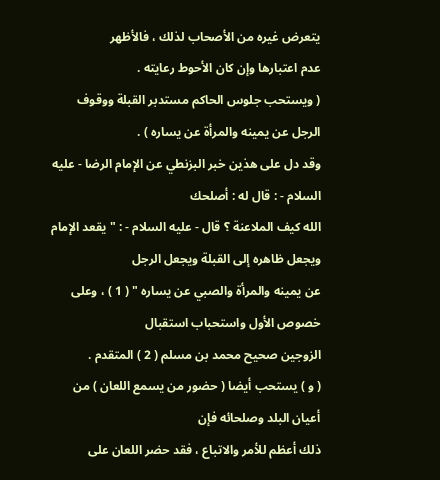يتعرض غيره من الأصحاب لذلك ، فالأظهر
عدم اعتبارها وإن كان الأحوط رعايته .
( ويستحب جلوس الحاكم مستدبر القبلة ووقوف الرجل عن يمينه والمرأة عن يساره ) .
وقد دل على هذين خبر البزنطي عن الإمام الرضا - عليه السلام - : قال له : أصلحك
الله كيف الملاعنة ؟ قال - عليه السلام - : " يقعد الإمام ويجعل ظاهره إلى القبلة ويجعل الرجل
عن يمينه والمرأة والصبي عن يساره " ( 1 ) ، وعلى خصوص الأول واستحباب استقبال
الزوجين صحيح محمد بن مسلم ( 2 ) المتقدم .
( و ) يستحب أيضا ( حضور من يسمع اللعان ) من أعيان البلد وصلحائه فإن
ذلك أعظم للأمر والاتباع ، فقد حضر اللعان على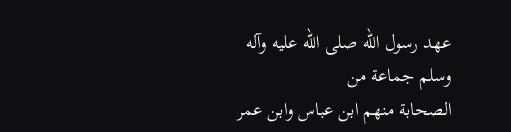عهد رسول الله صلى الله عليه وآله وسلم جماعة من
الصحابة منهم ابن عباس وابن عمر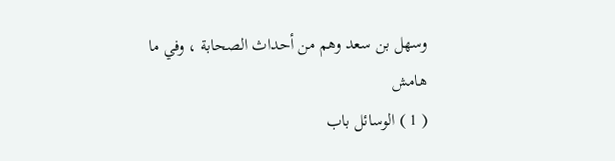وسهل بن سعد وهم من أحداث الصحابة ، وفي ما
هامش
( 1 ) الوسائل باب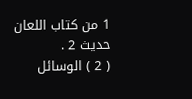1 من كتاب اللعان حديث 2 .
( 2 ) الوسائل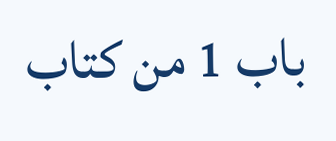باب 1 من كتاب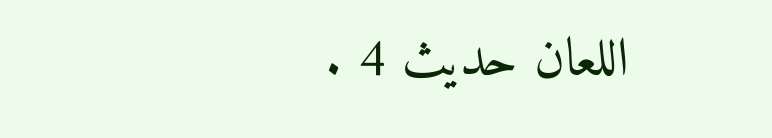اللعان حديث 4 .